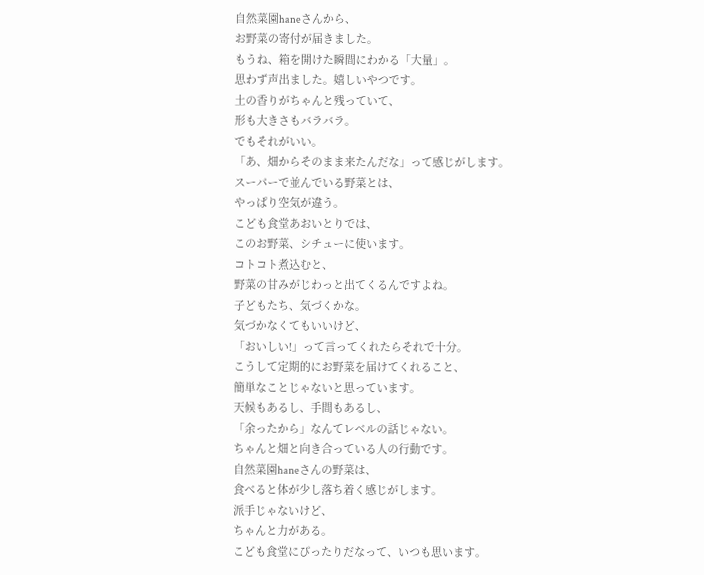自然菜園haneさんから、
お野菜の寄付が届きました。
もうね、箱を開けた瞬間にわかる「大量」。
思わず声出ました。嬉しいやつです。
土の香りがちゃんと残っていて、
形も大きさもバラバラ。
でもそれがいい。
「あ、畑からそのまま来たんだな」って感じがします。
スーパーで並んでいる野菜とは、
やっぱり空気が違う。
こども食堂あおいとりでは、
このお野菜、シチューに使います。
コトコト煮込むと、
野菜の甘みがじわっと出てくるんですよね。
子どもたち、気づくかな。
気づかなくてもいいけど、
「おいしい!」って言ってくれたらそれで十分。
こうして定期的にお野菜を届けてくれること、
簡単なことじゃないと思っています。
天候もあるし、手間もあるし、
「余ったから」なんてレベルの話じゃない。
ちゃんと畑と向き合っている人の行動です。
自然菜園haneさんの野菜は、
食べると体が少し落ち着く感じがします。
派手じゃないけど、
ちゃんと力がある。
こども食堂にぴったりだなって、いつも思います。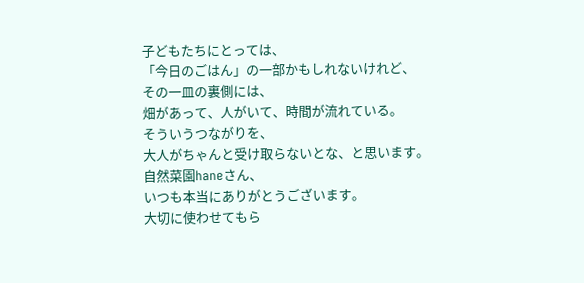子どもたちにとっては、
「今日のごはん」の一部かもしれないけれど、
その一皿の裏側には、
畑があって、人がいて、時間が流れている。
そういうつながりを、
大人がちゃんと受け取らないとな、と思います。
自然菜園haneさん、
いつも本当にありがとうございます。
大切に使わせてもら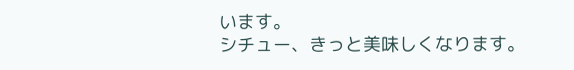います。
シチュー、きっと美味しくなります。